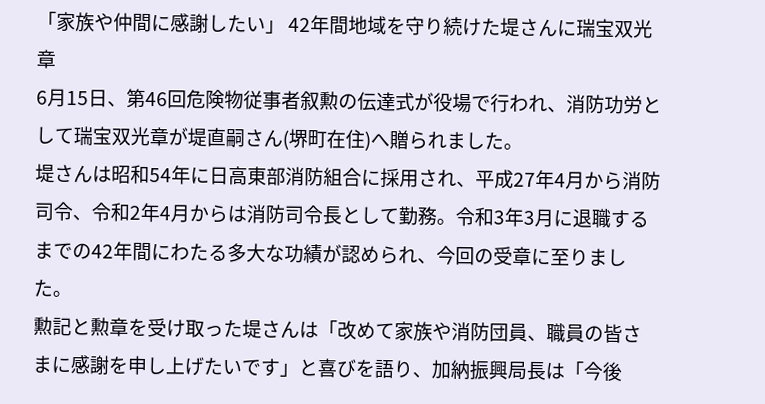「家族や仲間に感謝したい」 42年間地域を守り続けた堤さんに瑞宝双光章
6月15日、第46回危険物従事者叙勲の伝達式が役場で行われ、消防功労として瑞宝双光章が堤直嗣さん(堺町在住)へ贈られました。
堤さんは昭和54年に日高東部消防組合に採用され、平成27年4月から消防司令、令和2年4月からは消防司令長として勤務。令和3年3月に退職するまでの42年間にわたる多大な功績が認められ、今回の受章に至りました。
勲記と勲章を受け取った堤さんは「改めて家族や消防団員、職員の皆さまに感謝を申し上げたいです」と喜びを語り、加納振興局長は「今後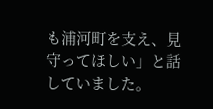も浦河町を支え、見守ってほしい」と話していました。